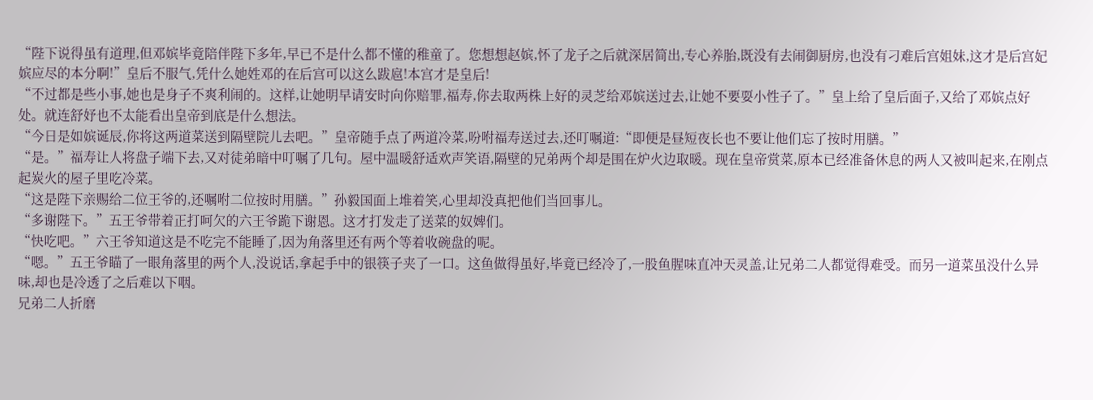“陛下说得虽有道理,但邓嫔毕竟陪伴陛下多年,早已不是什么都不懂的稚童了。您想想赵嫔,怀了龙子之后就深居简出,专心养胎,既没有去闹御厨房,也没有刁难后宫姐妹,这才是后宫妃嫔应尽的本分啊!”皇后不服气,凭什么她姓邓的在后宫可以这么跋扈!本宫才是皇后!
“不过都是些小事,她也是身子不爽利闹的。这样,让她明早请安时向你赔罪,福寿,你去取两株上好的灵芝给邓嫔送过去,让她不要耍小性子了。”皇上给了皇后面子,又给了邓嫔点好处。就连舒妤也不太能看出皇帝到底是什么想法。
“今日是如嫔诞辰,你将这两道菜送到隔壁院儿去吧。”皇帝随手点了两道冷菜,吩咐福寿送过去,还叮嘱道:“即便是昼短夜长也不要让他们忘了按时用膳。”
“是。”福寿让人将盘子端下去,又对徒弟暗中叮嘱了几句。屋中温暖舒适欢声笑语,隔壁的兄弟两个却是围在炉火边取暖。现在皇帝赏菜,原本已经准备休息的两人又被叫起来,在刚点起炭火的屋子里吃冷菜。
“这是陛下亲赐给二位王爷的,还嘱咐二位按时用膳。”孙毅国面上堆着笑,心里却没真把他们当回事儿。
“多谢陛下。”五王爷带着正打呵欠的六王爷跪下谢恩。这才打发走了送菜的奴婢们。
“快吃吧。”六王爷知道这是不吃完不能睡了,因为角落里还有两个等着收碗盘的呢。
“嗯。”五王爷瞄了一眼角落里的两个人,没说话,拿起手中的银筷子夹了一口。这鱼做得虽好,毕竟已经冷了,一股鱼腥味直冲天灵盖,让兄弟二人都觉得难受。而另一道菜虽没什么异味,却也是冷透了之后难以下咽。
兄弟二人折磨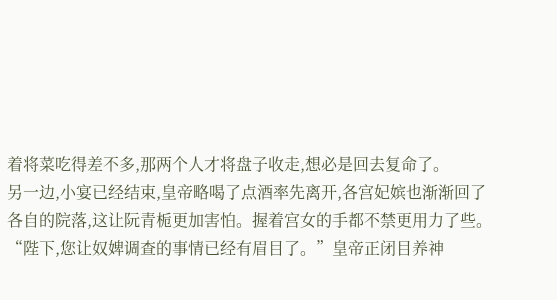着将菜吃得差不多,那两个人才将盘子收走,想必是回去复命了。
另一边,小宴已经结束,皇帝略喝了点酒率先离开,各宫妃嫔也渐渐回了各自的院落,这让阮青栀更加害怕。握着宫女的手都不禁更用力了些。
“陛下,您让奴婢调查的事情已经有眉目了。”皇帝正闭目养神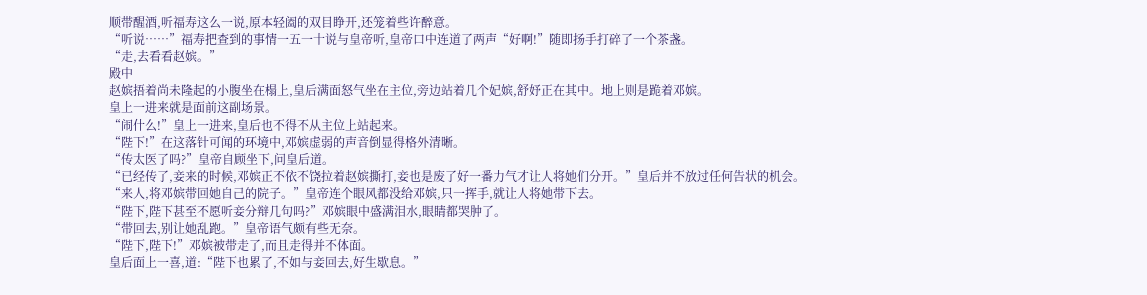顺带醒酒,听福寿这么一说,原本轻阖的双目睁开,还笼着些许醉意。
“听说……”福寿把查到的事情一五一十说与皇帝听,皇帝口中连道了两声“好啊!”随即扬手打碎了一个茶盏。
“走,去看看赵嫔。”
殿中
赵嫔捂着尚未隆起的小腹坐在榻上,皇后满面怒气坐在主位,旁边站着几个妃嫔,舒妤正在其中。地上则是跪着邓嫔。
皇上一进来就是面前这副场景。
“闹什么!”皇上一进来,皇后也不得不从主位上站起来。
“陛下!”在这落针可闻的环境中,邓嫔虚弱的声音倒显得格外清晰。
“传太医了吗?”皇帝自顾坐下,问皇后道。
“已经传了,妾来的时候,邓嫔正不依不饶拉着赵嫔撕打,妾也是废了好一番力气才让人将她们分开。”皇后并不放过任何告状的机会。
“来人,将邓嫔带回她自己的院子。”皇帝连个眼风都没给邓嫔,只一挥手,就让人将她带下去。
“陛下,陛下甚至不愿听妾分辩几句吗?”邓嫔眼中盛满泪水,眼睛都哭肿了。
“带回去,别让她乱跑。”皇帝语气颇有些无奈。
“陛下,陛下!”邓嫔被带走了,而且走得并不体面。
皇后面上一喜,道:“陛下也累了,不如与妾回去,好生歇息。”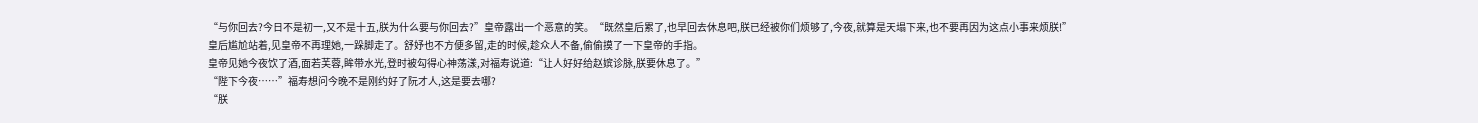“与你回去?今日不是初一,又不是十五,朕为什么要与你回去?”皇帝露出一个恶意的笑。“既然皇后累了,也早回去休息吧,朕已经被你们烦够了,今夜,就算是天塌下来,也不要再因为这点小事来烦朕!”
皇后尴尬站着,见皇帝不再理她,一跺脚走了。舒妤也不方便多留,走的时候,趁众人不备,偷偷摸了一下皇帝的手指。
皇帝见她今夜饮了酒,面若芙蓉,眸带水光,登时被勾得心神荡漾,对福寿说道:“让人好好给赵嫔诊脉,朕要休息了。”
“陛下今夜……”福寿想问今晚不是刚约好了阮才人,这是要去哪?
“朕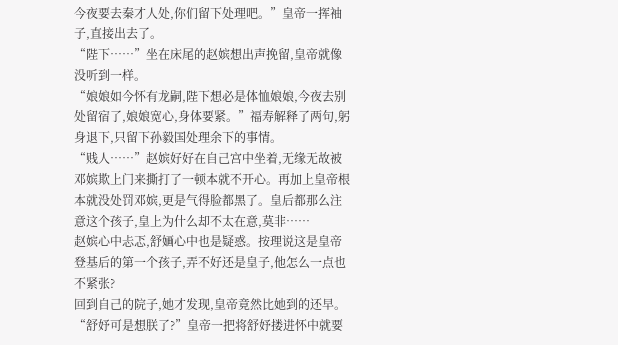今夜要去秦才人处,你们留下处理吧。”皇帝一挥袖子,直接出去了。
“陛下……”坐在床尾的赵嫔想出声挽留,皇帝就像没听到一样。
“娘娘如今怀有龙嗣,陛下想必是体恤娘娘,今夜去别处留宿了,娘娘宽心,身体要紧。”福寿解释了两句,躬身退下,只留下孙毅国处理余下的事情。
“贱人……”赵嫔好好在自己宫中坐着,无缘无故被邓嫔欺上门来撕打了一顿本就不开心。再加上皇帝根本就没处罚邓嫔,更是气得脸都黑了。皇后都那么注意这个孩子,皇上为什么却不太在意,莫非……
赵嫔心中忐忑,舒婳心中也是疑惑。按理说这是皇帝登基后的第一个孩子,弄不好还是皇子,他怎么一点也不紧张?
回到自己的院子,她才发现,皇帝竟然比她到的还早。
“舒妤可是想朕了?”皇帝一把将舒妤搂进怀中就要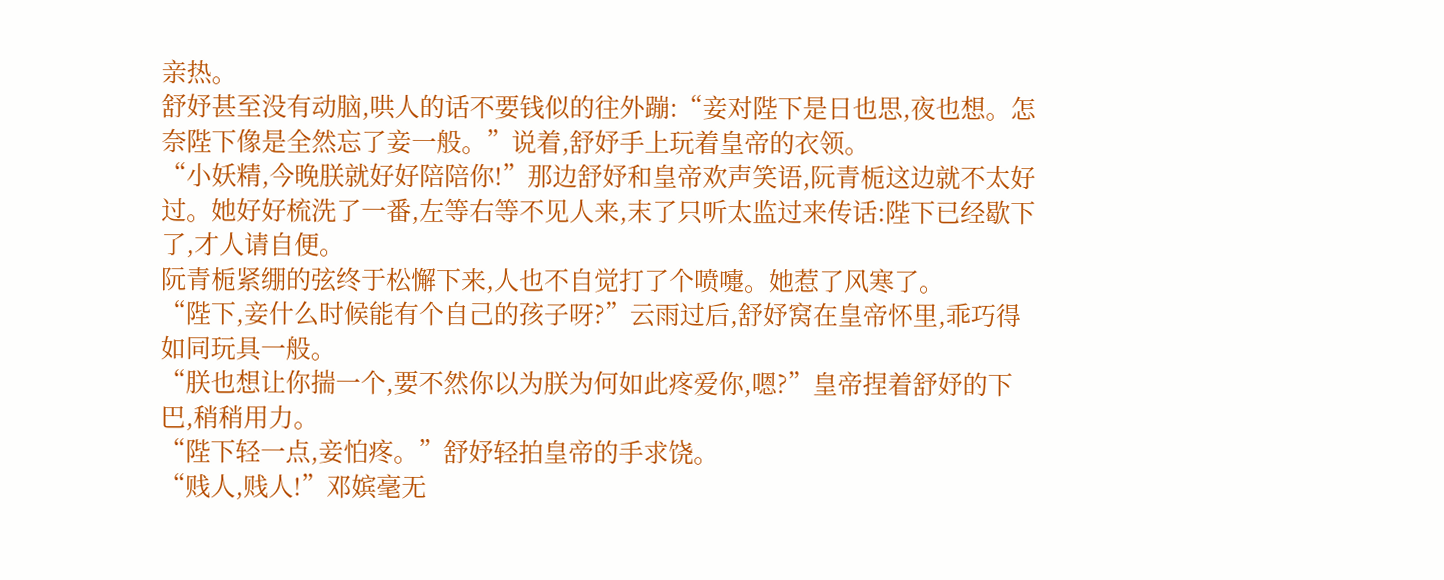亲热。
舒妤甚至没有动脑,哄人的话不要钱似的往外蹦:“妾对陛下是日也思,夜也想。怎奈陛下像是全然忘了妾一般。”说着,舒妤手上玩着皇帝的衣领。
“小妖精,今晚朕就好好陪陪你!”那边舒妤和皇帝欢声笑语,阮青栀这边就不太好过。她好好梳洗了一番,左等右等不见人来,末了只听太监过来传话:陛下已经歇下了,才人请自便。
阮青栀紧绷的弦终于松懈下来,人也不自觉打了个喷嚏。她惹了风寒了。
“陛下,妾什么时候能有个自己的孩子呀?”云雨过后,舒妤窝在皇帝怀里,乖巧得如同玩具一般。
“朕也想让你揣一个,要不然你以为朕为何如此疼爱你,嗯?”皇帝捏着舒妤的下巴,稍稍用力。
“陛下轻一点,妾怕疼。”舒妤轻拍皇帝的手求饶。
“贱人,贱人!”邓嫔毫无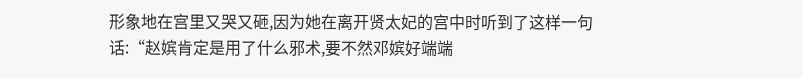形象地在宫里又哭又砸,因为她在离开贤太妃的宫中时听到了这样一句话:“赵嫔肯定是用了什么邪术,要不然邓嫔好端端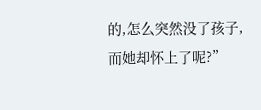的,怎么突然没了孩子,而她却怀上了呢?”